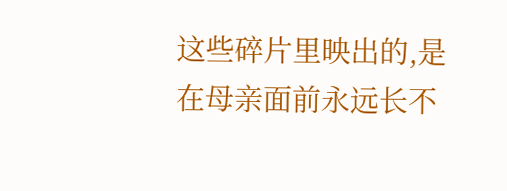这些碎片里映出的,是在母亲面前永远长不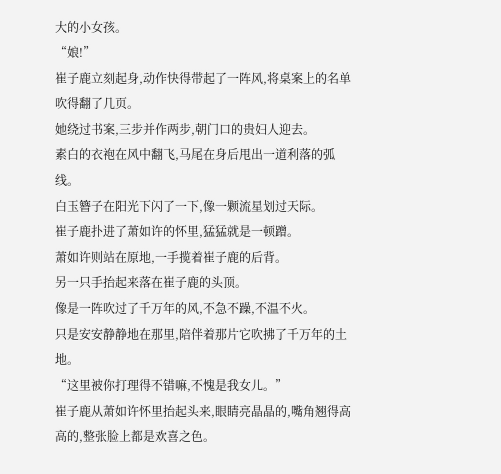大的小女孩。
“娘!”
崔子鹿立刻起身,动作快得带起了一阵风,将桌案上的名单吹得翻了几页。
她绕过书案,三步并作两步,朝门口的贵妇人迎去。
素白的衣袍在风中翻飞,马尾在身后甩出一道利落的弧线。
白玉簪子在阳光下闪了一下,像一颗流星划过天际。
崔子鹿扑进了萧如许的怀里,猛猛就是一顿蹭。
萧如许则站在原地,一手揽着崔子鹿的后背。
另一只手抬起来落在崔子鹿的头顶。
像是一阵吹过了千万年的风,不急不躁,不温不火。
只是安安静静地在那里,陪伴着那片它吹拂了千万年的土地。
“这里被你打理得不错嘛,不愧是我女儿。”
崔子鹿从萧如许怀里抬起头来,眼睛亮晶晶的,嘴角翘得高高的,整张脸上都是欢喜之色。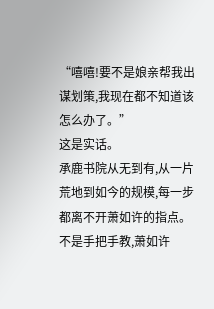“嘻嘻!要不是娘亲帮我出谋划策,我现在都不知道该怎么办了。”
这是实话。
承鹿书院从无到有,从一片荒地到如今的规模,每一步都离不开萧如许的指点。
不是手把手教,萧如许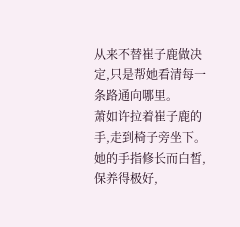从来不替崔子鹿做决定,只是帮她看清每一条路通向哪里。
萧如许拉着崔子鹿的手,走到椅子旁坐下。
她的手指修长而白皙,保养得极好,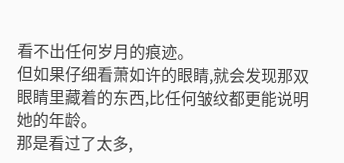看不出任何岁月的痕迹。
但如果仔细看萧如许的眼睛,就会发现那双眼睛里藏着的东西,比任何皱纹都更能说明她的年龄。
那是看过了太多,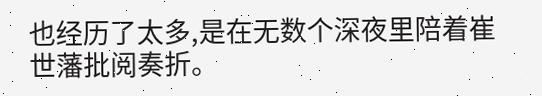也经历了太多,是在无数个深夜里陪着崔世藩批阅奏折。